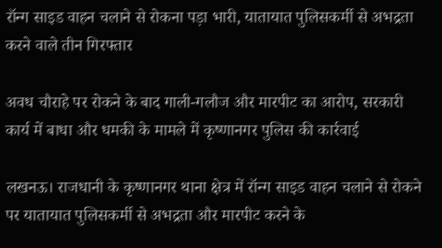रॉन्ग साइड वाहन चलाने से रोकना पड़ा भारी, यातायात पुलिसकर्मी से अभद्रता करने वाले तीन गिरफ्तार

अवध चौराहे पर रोकने के बाद गाली-गलौज और मारपीट का आरोप, सरकारी कार्य में बाधा और धमकी के मामले में कृष्णानगर पुलिस की कार्रवाई

लखनऊ। राजधानी के कृष्णानगर थाना क्षेत्र में रॉन्ग साइड वाहन चलाने से रोकने पर यातायात पुलिसकर्मी से अभद्रता और मारपीट करने के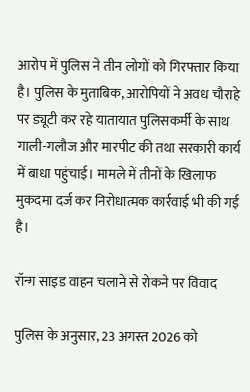आरोप में पुलिस ने तीन लोगों को गिरफ्तार किया है। पुलिस के मुताबिक, आरोपियों ने अवध चौराहे पर ड्यूटी कर रहे यातायात पुलिसकर्मी के साथ गाली-गलौज और मारपीट की तथा सरकारी कार्य में बाधा पहुंचाई। मामले में तीनों के खिलाफ मुकदमा दर्ज कर निरोधात्मक कार्रवाई भी की गई है।

रॉन्ग साइड वाहन चलाने से रोकने पर विवाद

पुलिस के अनुसार, 23 अगस्त 2026 को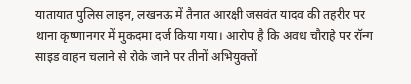यातायात पुलिस लाइन, लखनऊ में तैनात आरक्षी जसवंत यादव की तहरीर पर थाना कृष्णानगर में मुकदमा दर्ज किया गया। आरोप है कि अवध चौराहे पर रॉन्ग साइड वाहन चलाने से रोके जाने पर तीनों अभियुक्तों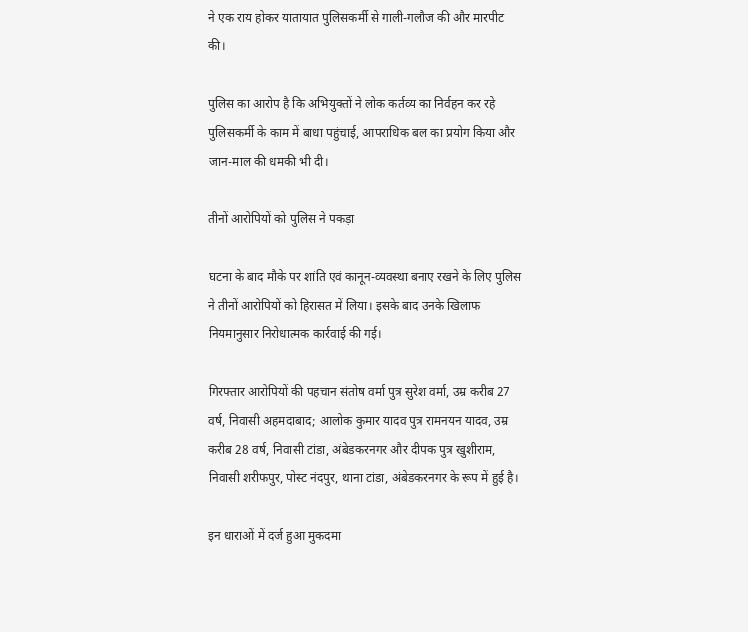ने एक राय होकर यातायात पुलिसकर्मी से गाली-गलौज की और मारपीट की।

पुलिस का आरोप है कि अभियुक्तों ने लोक कर्तव्य का निर्वहन कर रहे पुलिसकर्मी के काम में बाधा पहुंचाई, आपराधिक बल का प्रयोग किया और जान-माल की धमकी भी दी।

तीनों आरोपियों को पुलिस ने पकड़ा

घटना के बाद मौके पर शांति एवं कानून-व्यवस्था बनाए रखने के लिए पुलिस ने तीनों आरोपियों को हिरासत में लिया। इसके बाद उनके खिलाफ नियमानुसार निरोधात्मक कार्रवाई की गई।

गिरफ्तार आरोपियों की पहचान संतोष वर्मा पुत्र सुरेश वर्मा, उम्र करीब 27 वर्ष, निवासी अहमदाबाद; आलोक कुमार यादव पुत्र रामनयन यादव, उम्र करीब 28 वर्ष, निवासी टांडा, अंबेडकरनगर और दीपक पुत्र खुशीराम, निवासी शरीफपुर, पोस्ट नंदपुर, थाना टांडा, अंबेडकरनगर के रूप में हुई है।

इन धाराओं में दर्ज हुआ मुकदमा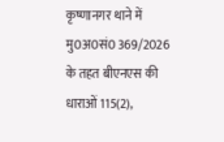कृष्णानगर थाने में मु0अ0सं0 369/2026 के तहत बीएनएस की धाराओं 115(2),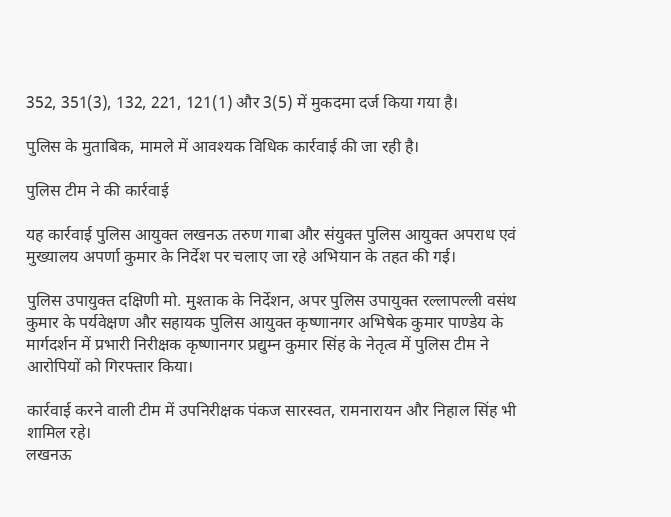352, 351(3), 132, 221, 121(1) और 3(5) में मुकदमा दर्ज किया गया है।

पुलिस के मुताबिक, मामले में आवश्यक विधिक कार्रवाई की जा रही है।

पुलिस टीम ने की कार्रवाई

यह कार्रवाई पुलिस आयुक्त लखनऊ तरुण गाबा और संयुक्त पुलिस आयुक्त अपराध एवं मुख्यालय अपर्णा कुमार के निर्देश पर चलाए जा रहे अभियान के तहत की गई।

पुलिस उपायुक्त दक्षिणी मो. मुश्ताक के निर्देशन, अपर पुलिस उपायुक्त रल्लापल्ली वसंथ कुमार के पर्यवेक्षण और सहायक पुलिस आयुक्त कृष्णानगर अभिषेक कुमार पाण्डेय के मार्गदर्शन में प्रभारी निरीक्षक कृष्णानगर प्रद्युम्न कुमार सिंह के नेतृत्व में पुलिस टीम ने आरोपियों को गिरफ्तार किया।

कार्रवाई करने वाली टीम में उपनिरीक्षक पंकज सारस्वत, रामनारायन और निहाल सिंह भी शामिल रहे।
लखनऊ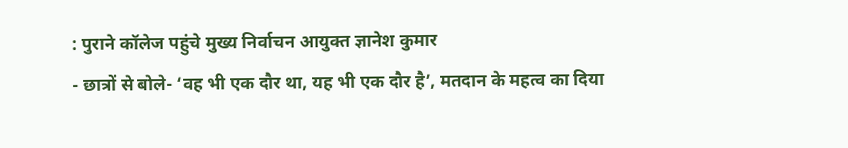: पुराने कॉलेज पहुंचे मुख्य निर्वाचन आयुक्त ज्ञानेश कुमार
- छात्रों से बोले- ‘वह भी एक दौर था, यह भी एक दौर है’, मतदान के महत्व का दिया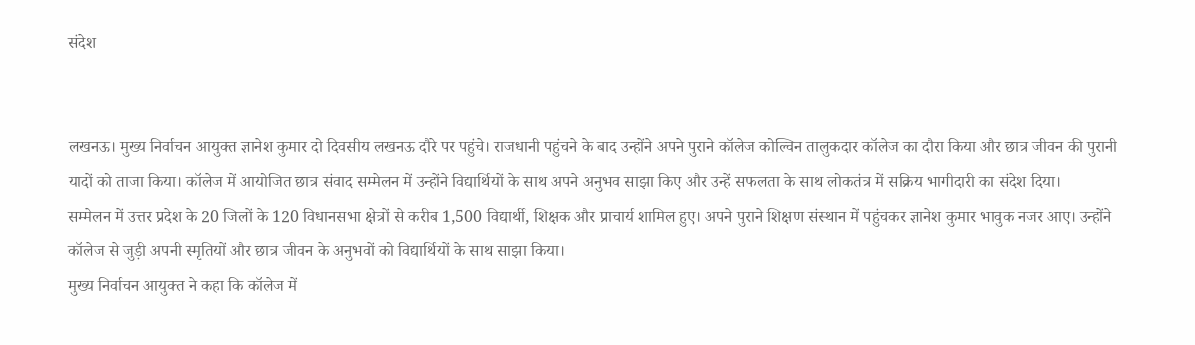संदेश


लखनऊ। मुख्य निर्वाचन आयुक्त ज्ञानेश कुमार दो दिवसीय लखनऊ दौरे पर पहुंचे। राजधानी पहुंचने के बाद उन्होंने अपने पुराने कॉलेज कोल्विन तालुकदार कॉलेज का दौरा किया और छात्र जीवन की पुरानी यादों को ताजा किया। कॉलेज में आयोजित छात्र संवाद सम्मेलन में उन्होंने विद्यार्थियों के साथ अपने अनुभव साझा किए और उन्हें सफलता के साथ लोकतंत्र में सक्रिय भागीदारी का संदेश दिया।
सम्मेलन में उत्तर प्रदेश के 20 जिलों के 120 विधानसभा क्षेत्रों से करीब 1,500 विद्यार्थी, शिक्षक और प्राचार्य शामिल हुए। अपने पुराने शिक्षण संस्थान में पहुंचकर ज्ञानेश कुमार भावुक नजर आए। उन्होंने कॉलेज से जुड़ी अपनी स्मृतियों और छात्र जीवन के अनुभवों को विद्यार्थियों के साथ साझा किया।
मुख्य निर्वाचन आयुक्त ने कहा कि कॉलेज में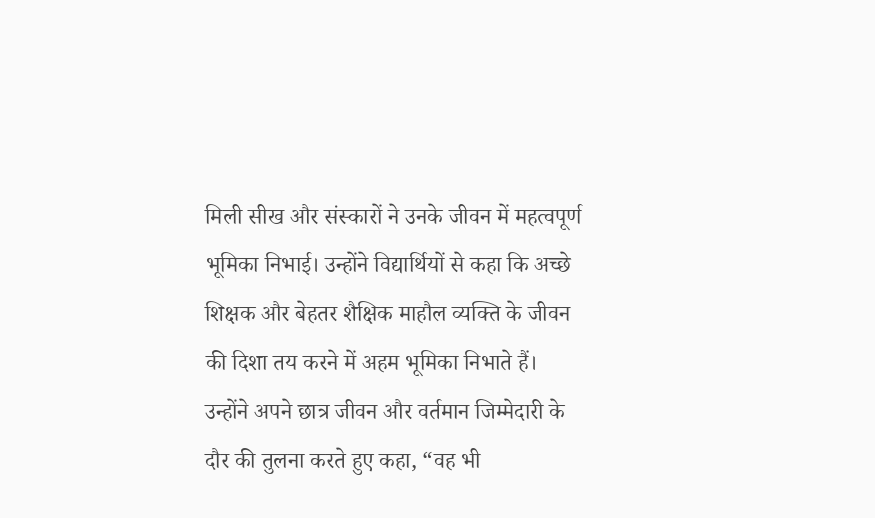मिली सीख और संस्कारों ने उनके जीवन में महत्वपूर्ण भूमिका निभाई। उन्होंने विद्यार्थियों से कहा कि अच्छे शिक्षक और बेहतर शैक्षिक माहौल व्यक्ति के जीवन की दिशा तय करने में अहम भूमिका निभाते हैं।
उन्होंने अपने छात्र जीवन और वर्तमान जिम्मेदारी के दौर की तुलना करते हुए कहा, “वह भी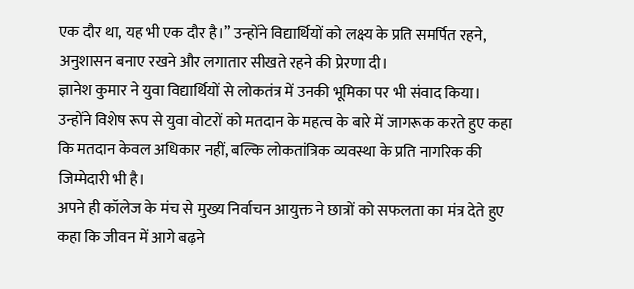एक दौर था, यह भी एक दौर है।” उन्होंने विद्यार्थियों को लक्ष्य के प्रति समर्पित रहने, अनुशासन बनाए रखने और लगातार सीखते रहने की प्रेरणा दी।
ज्ञानेश कुमार ने युवा विद्यार्थियों से लोकतंत्र में उनकी भूमिका पर भी संवाद किया। उन्होंने विशेष रूप से युवा वोटरों को मतदान के महत्व के बारे में जागरूक करते हुए कहा कि मतदान केवल अधिकार नहीं, बल्कि लोकतांत्रिक व्यवस्था के प्रति नागरिक की जिम्मेदारी भी है।
अपने ही कॉलेज के मंच से मुख्य निर्वाचन आयुक्त ने छात्रों को सफलता का मंत्र देते हुए कहा कि जीवन में आगे बढ़ने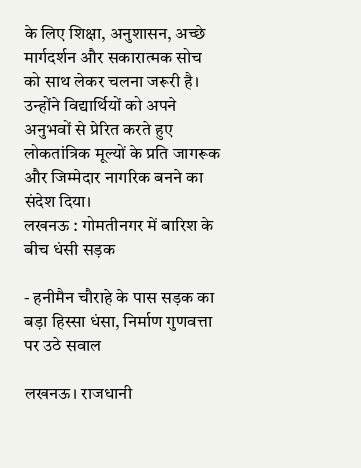के लिए शिक्षा, अनुशासन, अच्छे मार्गदर्शन और सकारात्मक सोच को साथ लेकर चलना जरूरी है। उन्होंने विद्यार्थियों को अपने अनुभवों से प्रेरित करते हुए लोकतांत्रिक मूल्यों के प्रति जागरूक और जिम्मेदार नागरिक बनने का संदेश दिया।
लखनऊ : गोमतीनगर में बारिश के बीच धंसी सड़क

- हनीमैन चौराहे के पास सड़क का बड़ा हिस्सा धंसा, निर्माण गुणवत्ता पर उठे सवाल

लखनऊ। राजधानी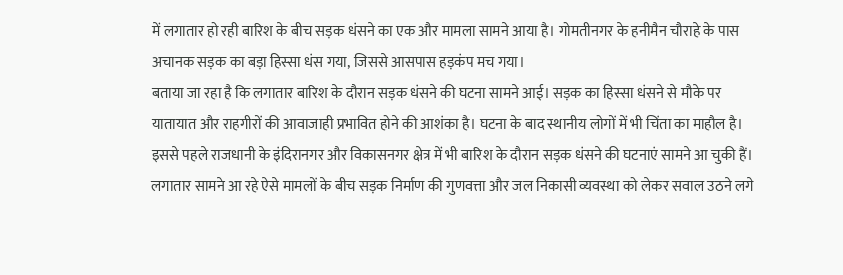में लगातार हो रही बारिश के बीच सड़क धंसने का एक और मामला सामने आया है। गोमतीनगर के हनीमैन चौराहे के पास अचानक सड़क का बड़ा हिस्सा धंस गया, जिससे आसपास हड़कंप मच गया।
बताया जा रहा है कि लगातार बारिश के दौरान सड़क धंसने की घटना सामने आई। सड़क का हिस्सा धंसने से मौके पर यातायात और राहगीरों की आवाजाही प्रभावित होने की आशंका है। घटना के बाद स्थानीय लोगों में भी चिंता का माहौल है।
इससे पहले राजधानी के इंदिरानगर और विकासनगर क्षेत्र में भी बारिश के दौरान सड़क धंसने की घटनाएं सामने आ चुकी हैं। लगातार सामने आ रहे ऐसे मामलों के बीच सड़क निर्माण की गुणवत्ता और जल निकासी व्यवस्था को लेकर सवाल उठने लगे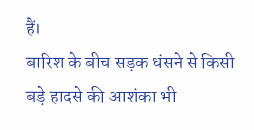हैं।
बारिश के बीच सड़क धंसने से किसी बड़े हादसे की आशंका भी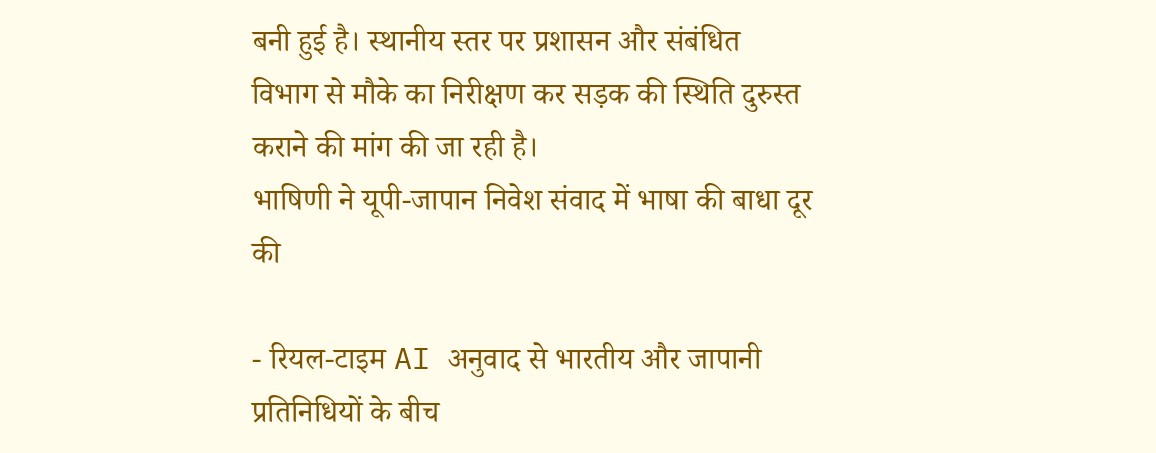बनी हुई है। स्थानीय स्तर पर प्रशासन और संबंधित विभाग से मौके का निरीक्षण कर सड़क की स्थिति दुरुस्त कराने की मांग की जा रही है।
भाषिणी ने यूपी-जापान निवेश संवाद में भाषा की बाधा दूर की

- रियल-टाइम AI अनुवाद से भारतीय और जापानी प्रतिनिधियों के बीच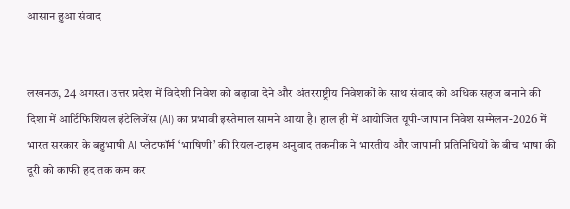आसान हुआ संवाद


लखनऊ, 24 अगस्त। उत्तर प्रदेश में विदेशी निवेश को बढ़ावा देने और अंतरराष्ट्रीय निवेशकों के साथ संवाद को अधिक सहज बनाने की दिशा में आर्टिफिशियल इंटेलिजेंस (AI) का प्रभावी इस्तेमाल सामने आया है। हाल ही में आयोजित यूपी-जापान निवेश सम्मेलन-2026 में भारत सरकार के बहुभाषी AI प्लेटफॉर्म ‘भाषिणी’ की रियल-टाइम अनुवाद तकनीक ने भारतीय और जापानी प्रतिनिधियों के बीच भाषा की दूरी को काफी हद तक कम कर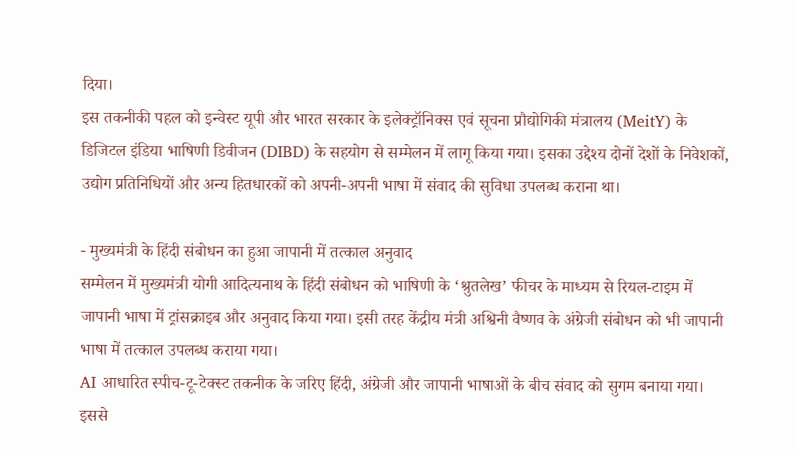दिया।
इस तकनीकी पहल को इन्वेस्ट यूपी और भारत सरकार के इलेक्ट्रॉनिक्स एवं सूचना प्रौद्योगिकी मंत्रालय (MeitY) के डिजिटल इंडिया भाषिणी डिवीजन (DIBD) के सहयोग से सम्मेलन में लागू किया गया। इसका उद्देश्य दोनों देशों के निवेशकों, उद्योग प्रतिनिधियों और अन्य हितधारकों को अपनी-अपनी भाषा में संवाद की सुविधा उपलब्ध कराना था।

- मुख्यमंत्री के हिंदी संबोधन का हुआ जापानी में तत्काल अनुवाद
सम्मेलन में मुख्यमंत्री योगी आदित्यनाथ के हिंदी संबोधन को भाषिणी के ‘श्रुतलेख’ फीचर के माध्यम से रियल-टाइम में जापानी भाषा में ट्रांसक्राइब और अनुवाद किया गया। इसी तरह केंद्रीय मंत्री अश्विनी वैष्णव के अंग्रेजी संबोधन को भी जापानी भाषा में तत्काल उपलब्ध कराया गया।
AI आधारित स्पीच-टू-टेक्स्ट तकनीक के जरिए हिंदी, अंग्रेजी और जापानी भाषाओं के बीच संवाद को सुगम बनाया गया। इससे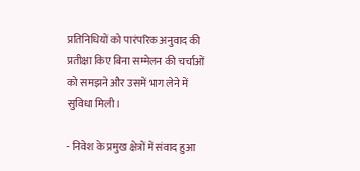प्रतिनिधियों को पारंपरिक अनुवाद की प्रतीक्षा किए बिना सम्मेलन की चर्चाओं को समझने और उसमें भाग लेने में सुविधा मिली।

- निवेश के प्रमुख क्षेत्रों में संवाद हुआ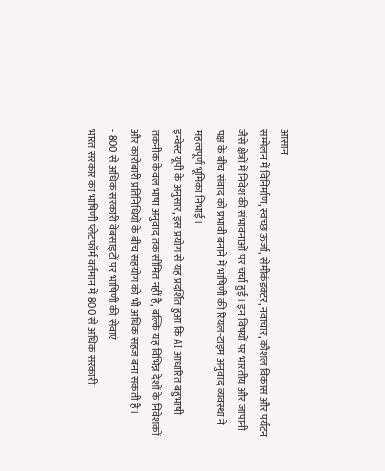आसान
सम्मेलन में विनिर्माण, स्वच्छ ऊर्जा, सेमीकंडक्टर, नवाचार, कौशल विकास और पर्यटन जैसे क्षेत्रों में निवेश की संभावनाओं पर चर्चा हुई। इन विषयों पर भारतीय और जापानी पक्ष के बीच संवाद को प्रभावी बनाने में भाषिणी की रियल-टाइम अनुवाद व्यवस्था ने महत्वपूर्ण भूमिका निभाई।
इन्वेस्ट यूपी के अनुसार, इस प्रयोग से यह प्रदर्शित हुआ कि AI आधारित बहुभाषी तकनीक केवल भाषा अनुवाद तक सीमित नहीं है, बल्कि यह विभिन्न देशों के निवेशकों और कारोबारी प्रतिनिधियों के बीच सहयोग को भी अधिक सहज बना सकती है।
- 800 से अधिक सरकारी वेबसाइटों पर भाषिणी की सेवाएं
भारत सरकार का भाषिणी प्लेटफॉर्म वर्तमान में 800 से अधिक सरकारी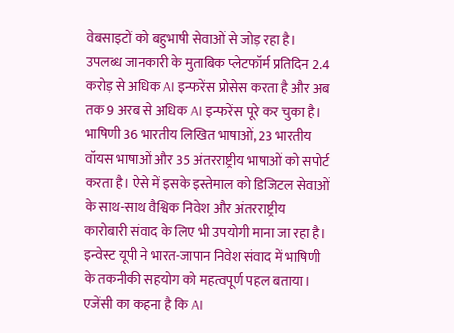वेबसाइटों को बहुभाषी सेवाओं से जोड़ रहा है। उपलब्ध जानकारी के मुताबिक प्लेटफॉर्म प्रतिदिन 2.4 करोड़ से अधिक AI इन्फरेंस प्रोसेस करता है और अब तक 9 अरब से अधिक AI इन्फरेंस पूरे कर चुका है।
भाषिणी 36 भारतीय लिखित भाषाओं, 23 भारतीय वॉयस भाषाओं और 35 अंतरराष्ट्रीय भाषाओं को सपोर्ट करता है। ऐसे में इसके इस्तेमाल को डिजिटल सेवाओं के साथ-साथ वैश्विक निवेश और अंतरराष्ट्रीय कारोबारी संवाद के लिए भी उपयोगी माना जा रहा है।
इन्वेस्ट यूपी ने भारत-जापान निवेश संवाद में भाषिणी के तकनीकी सहयोग को महत्वपूर्ण पहल बताया। एजेंसी का कहना है कि AI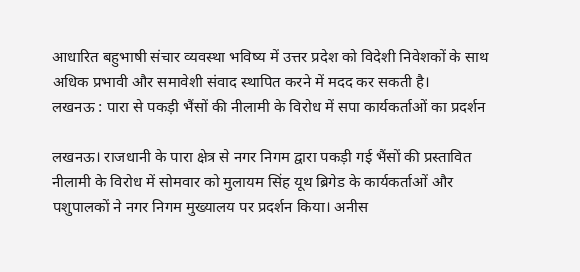आधारित बहुभाषी संचार व्यवस्था भविष्य में उत्तर प्रदेश को विदेशी निवेशकों के साथ अधिक प्रभावी और समावेशी संवाद स्थापित करने में मदद कर सकती है।
लखनऊ : पारा से पकड़ी भैंसों की नीलामी के विरोध में सपा कार्यकर्ताओं का प्रदर्शन

लखनऊ। राजधानी के पारा क्षेत्र से नगर निगम द्वारा पकड़ी गई भैंसों की प्रस्तावित नीलामी के विरोध में सोमवार को मुलायम सिंह यूथ ब्रिगेड के कार्यकर्ताओं और पशुपालकों ने नगर निगम मुख्यालय पर प्रदर्शन किया। अनीस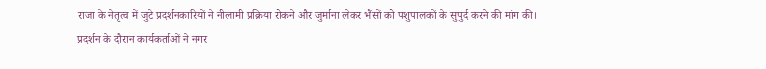राजा के नेतृत्व में जुटे प्रदर्शनकारियों ने नीलामी प्रक्रिया रोकने और जुर्माना लेकर भैंसों को पशुपालकों के सुपुर्द करने की मांग की।
प्रदर्शन के दौरान कार्यकर्ताओं ने नगर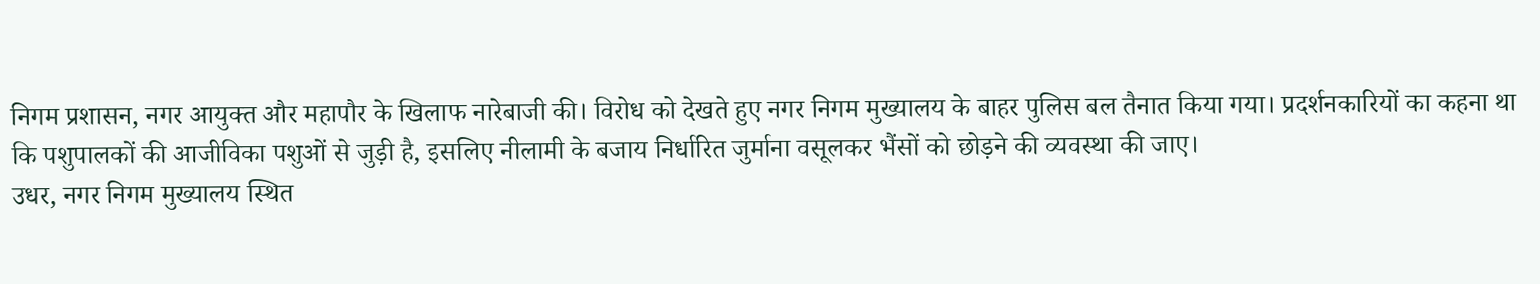निगम प्रशासन, नगर आयुक्त और महापौर के खिलाफ नारेबाजी की। विरोध को देखते हुए नगर निगम मुख्यालय के बाहर पुलिस बल तैनात किया गया। प्रदर्शनकारियों का कहना था कि पशुपालकों की आजीविका पशुओं से जुड़ी है, इसलिए नीलामी के बजाय निर्धारित जुर्माना वसूलकर भैंसों को छोड़ने की व्यवस्था की जाए।
उधर, नगर निगम मुख्यालय स्थित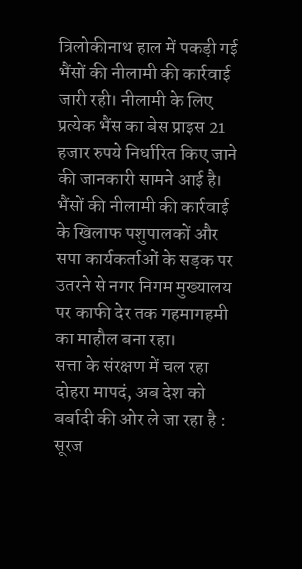त्रिलोकीनाथ हाल में पकड़ी गई भैंसों की नीलामी की कार्रवाई जारी रही। नीलामी के लिए प्रत्येक भैंस का बेस प्राइस 21 हजार रुपये निर्धारित किए जाने की जानकारी सामने आई है।
भैंसों की नीलामी की कार्रवाई के खिलाफ पशुपालकों और सपा कार्यकर्ताओं के सड़क पर उतरने से नगर निगम मुख्यालय पर काफी देर तक गहमागहमी का माहौल बना रहा।
सत्ता के संरक्षण में चल रहा दोहरा मापदं, अब देश को बर्बादी की ओर ले जा रहा है : सूरज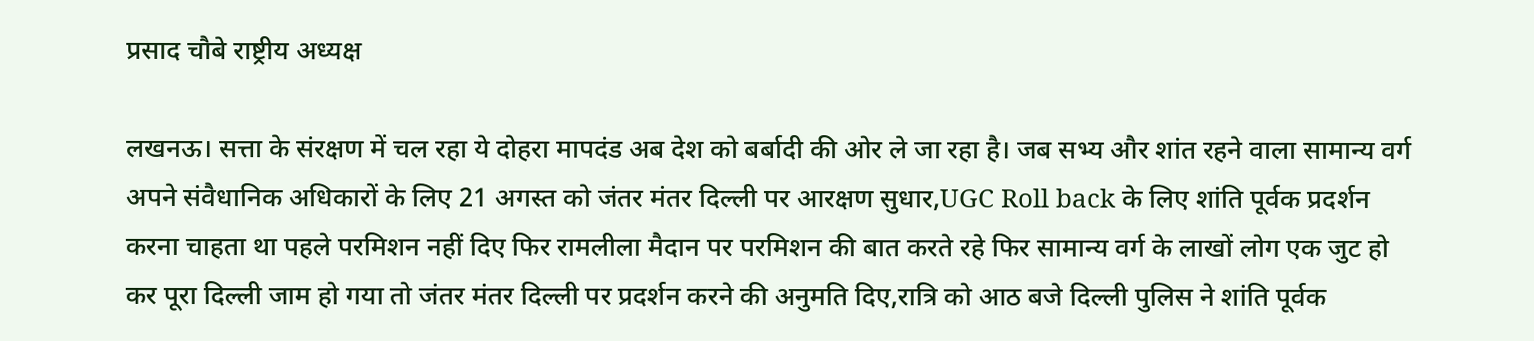प्रसाद चौबे राष्ट्रीय अध्यक्ष

लखनऊ। सत्ता के संरक्षण में चल रहा ये दोहरा मापदंड अब देश को बर्बादी की ओर ले जा रहा है। जब सभ्य और शांत रहने वाला सामान्य वर्ग अपने संवैधानिक अधिकारों के लिए 21 अगस्त को जंतर मंतर दिल्ली पर आरक्षण सुधार,UGC Roll back के लिए शांति पूर्वक प्रदर्शन करना चाहता था पहले परमिशन नहीं दिए फिर रामलीला मैदान पर परमिशन की बात करते रहे फिर सामान्य वर्ग के लाखों लोग एक जुट हो कर पूरा दिल्ली जाम हो गया तो जंतर मंतर दिल्ली पर प्रदर्शन करने की अनुमति दिए,रात्रि को आठ बजे दिल्ली पुलिस ने शांति पूर्वक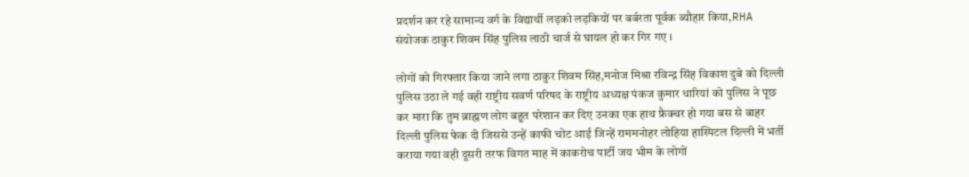प्रदर्शन कर रहे सामान्य वर्ग के विद्यार्थी लड़को लड़कियों पर बर्बरता पूर्वक ब्यौहार किया,RHA संयोजक ठाकुर शिवम सिंह पुलिस लाठी चार्ज से घायल हो कर गिर गए ।

लोगों को गिरफ्तार किया जाने लगा ठाकुर शिवम सिंह,मनोज मिश्रा रविन्द्र सिंह विकाश दुबे को दिल्ली पुलिस उठा ले गई वही राष्ट्रीय सवर्ण परिषद के राष्ट्रीय अध्यक्ष पंकज कुमार धारियां को पुलिस ने पूछ कर मारा कि तुम ब्राह्मण लोग बहुत परेशान कर दिए उनका एक हाथ फ्रैक्चर हो गया बस से बाहर दिल्ली पुलिस फेक दी जिससे उन्हें काफी चोट आई जिन्हें राममनोहर लोहिया हास्पिटल दिल्ली में भर्ती कराया गया वही दूसरी तरफ विगत माह में काकरोच पार्टी जय भीम के लोगों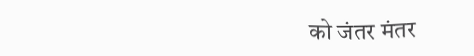को जंतर मंतर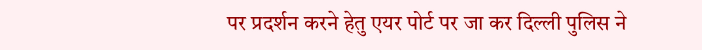पर प्रदर्शन करने हेतु एयर पोर्ट पर जा कर दिल्ली पुलिस ने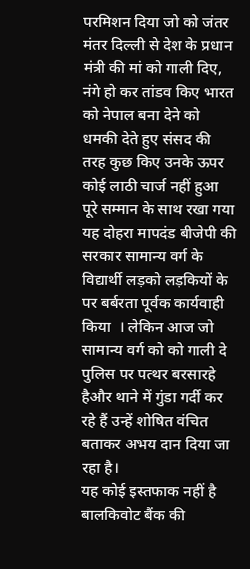परमिशन दिया जो को जंतर मंतर दिल्ली से देश के प्रधान मंत्री की मां को गाली दिए, नंगे हो कर तांडव किए भारत को नेपाल बना देने को धमकी देते हुए संसद की तरह कुछ किए उनके ऊपर कोई लाठी चार्ज नहीं हुआ पूरे सम्मान के साथ रखा गया यह दोहरा मापदंड बीजेपी की सरकार सामान्य वर्ग के विद्यार्थी लड़को लड़कियों के पर बर्बरता पूर्वक कार्यवाही किया  । लेकिन आज जो सामान्य वर्ग को को गाली दे पुलिस पर पत्थर बरसारहे हैऔर थाने में गुंडा गर्दी कर रहे हैं उन्हें शोषित वंचित बताकर अभय दान दिया जा रहा है।
यह कोई इस्तफाक नहीं है बालकिवोट बैंक की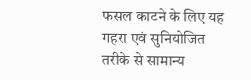फसल काटने के लिए यह गहरा एवं सुनियोजित तरीके से सामान्य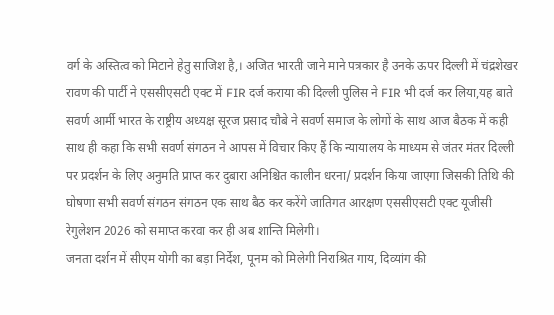वर्ग के अस्तित्व को मिटाने हेतु साजिश है,। अजित भारती जाने माने पत्रकार है उनके ऊपर दिल्ली में चंद्रशेखर रावण की पार्टी ने एससीएसटी एक्ट में FIR दर्ज कराया की दिल्ली पुलिस ने FIR भी दर्ज कर लिया,यह बाते सवर्ण आर्मी भारत के राष्ट्रीय अध्यक्ष सूरज प्रसाद चौबे ने सवर्ण समाज के लोगों के साथ आज बैठक में कही साथ ही कहा कि सभी सवर्ण संगठन ने आपस में विचार किए हैं कि न्यायालय के माध्यम से जंतर मंतर दिल्ली पर प्रदर्शन के लिए अनुमति प्राप्त कर दुबारा अनिश्चित कालीन धरना/ प्रदर्शन किया जाएगा जिसकी तिथि की घोषणा सभी सवर्ण संगठन संगठन एक साथ बैठ कर करेंगे जातिगत आरक्षण एससीएसटी एक्ट यूजीसी रेगुलेशन 2026 को समाप्त करवा कर ही अब शान्ति मिलेगी।
जनता दर्शन में सीएम योगी का बड़ा निर्देश, पूनम को मिलेगी निराश्रित गाय, दिव्यांग की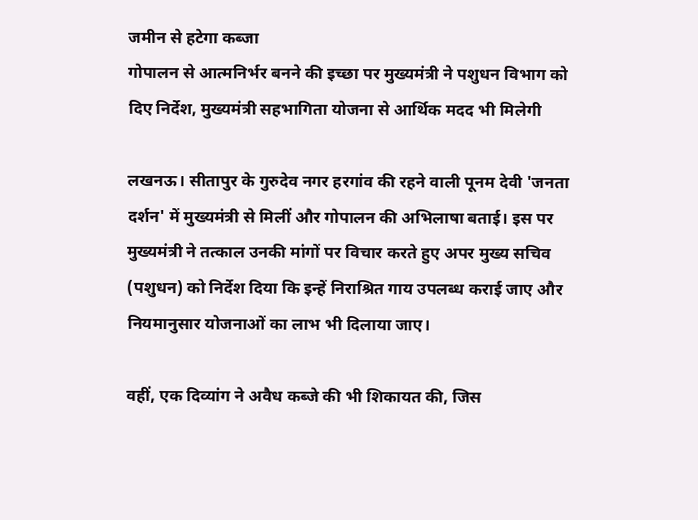जमीन से हटेगा कब्जा
गोपालन से आत्मनिर्भर बनने की इच्छा पर मुख्यमंत्री ने पशुधन विभाग को दिए निर्देश, मुख्यमंत्री सहभागिता योजना से आर्थिक मदद भी मिलेगी

लखनऊ। सीतापुर के गुरुदेव नगर हरगांव की रहने वाली पूनम देवी 'जनता दर्शन' में मुख्यमंत्री से मिलीं और गोपालन की अभिलाषा बताई। इस पर मुख्यमंत्री ने तत्काल उनकी मांगों पर विचार करते हुए अपर मुख्य सचिव (पशुधन) को निर्देश दिया कि इन्हें निराश्रित गाय उपलब्ध कराई जाए और नियमानुसार योजनाओं का लाभ भी दिलाया जाए।

वहीं, एक दिव्यांग ने अवैध कब्जे की भी शिकायत की, जिस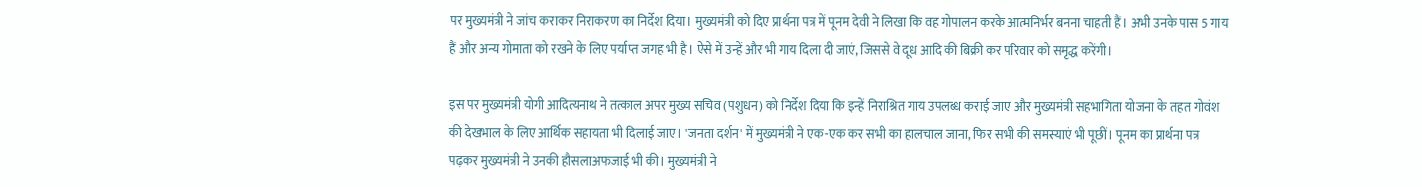पर मुख्यमंत्री ने जांच कराकर निराकरण का निर्देश दिया। मुख्यमंत्री को दिए प्रार्थना पत्र में पूनम देवी ने लिखा कि वह गोपालन करके आत्मनिर्भर बनना चाहती हैं। अभी उनके पास 5 गाय हैं और अन्य गोमाता को रखने के लिए पर्याप्त जगह भी है। ऐसे में उन्हें और भी गाय दिला दी जाएं, जिससे वे दूध आदि की बिक्री कर परिवार को समृद्ध करेंगी।

इस पर मुख्यमंत्री योगी आदित्यनाथ ने तत्काल अपर मुख्य सचिव (पशुधन) को निर्देश दिया कि इन्हें निराश्रित गाय उपलब्ध कराई जाए और मुख्यमंत्री सहभागिता योजना के तहत गोवंश की देखभाल के लिए आर्थिक सहायता भी दिलाई जाए। 'जनता दर्शन' में मुख्यमंत्री ने एक-एक कर सभी का हालचाल जाना, फिर सभी की समस्याएं भी पूछीं। पूनम का प्रार्थना पत्र पढ़कर मुख्यमंत्री ने उनकी हौसलाअफजाई भी की। मुख्यमंत्री ने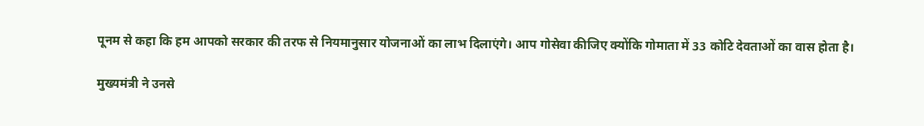पूनम से कहा कि हम आपको सरकार की तरफ से नियमानुसार योजनाओं का लाभ दिलाएंगे। आप गोसेवा कीजिए क्योंकि गोमाता में 33 कोटि देवताओं का वास होता है।

मुख्यमंत्री ने उनसे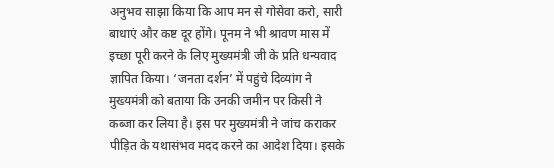अनुभव साझा किया कि आप मन से गोसेवा करो, सारी बाधाएं और कष्ट दूर होंगे। पूनम ने भी श्रावण मास में इच्छा पूरी करने के लिए मुख्यमंत्री जी के प्रति धन्यवाद ज्ञापित किया। ‘जनता दर्शन’ में पहुंचे दिव्यांग ने मुख्यमंत्री को बताया कि उनकी जमीन पर किसी ने कब्जा कर लिया है। इस पर मुख्यमंत्री ने जांच कराकर पीड़ित के यथासंभव मदद करने का आदेश दिया। इसके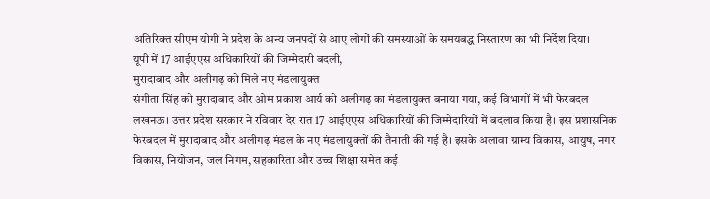अतिरिक्त सीएम योगी ने प्रदेश के अन्य जनपदों से आए लोगों की समस्याओं के समयबद्ध निस्तारण का भी निर्देश दिया।
यूपी में 17 आईएएस अधिकारियों की जिम्मेदारी बदली,
मुरादाबाद और अलीगढ़ को मिले नए मंडलायुक्त
संगीता सिंह को मुरादाबाद और ओम प्रकाश आर्य को अलीगढ़ का मंडलायुक्त बनाया गया, कई विभागों में भी फेरबदल
लखनऊ। उत्तर प्रदेश सरकार ने रविवार देर रात 17 आईएएस अधिकारियों की जिम्मेदारियों में बदलाव किया है। इस प्रशासनिक फेरबदल में मुरादाबाद और अलीगढ़ मंडल के नए मंडलायुक्तों की तैनाती की गई है। इसके अलावा ग्राम्य विकास, आयुष, नगर विकास, नियोजन, जल निगम, सहकारिता और उच्च शिक्षा समेत कई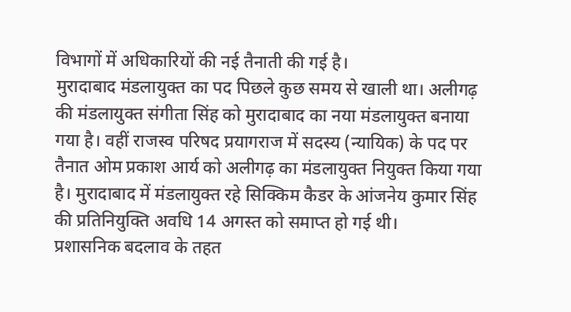विभागों में अधिकारियों की नई तैनाती की गई है।
मुरादाबाद मंडलायुक्त का पद पिछले कुछ समय से खाली था। अलीगढ़ की मंडलायुक्त संगीता सिंह को मुरादाबाद का नया मंडलायुक्त बनाया गया है। वहीं राजस्व परिषद प्रयागराज में सदस्य (न्यायिक) के पद पर तैनात ओम प्रकाश आर्य को अलीगढ़ का मंडलायुक्त नियुक्त किया गया है। मुरादाबाद में मंडलायुक्त रहे सिक्किम कैडर के आंजनेय कुमार सिंह की प्रतिनियुक्ति अवधि 14 अगस्त को समाप्त हो गई थी।
प्रशासनिक बदलाव के तहत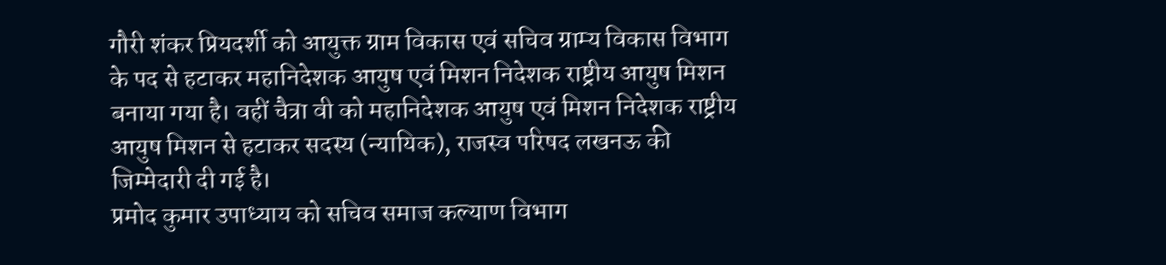गौरी शंकर प्रियदर्शी को आयुक्त ग्राम विकास एवं सचिव ग्राम्य विकास विभाग के पद से हटाकर महानिदेशक आयुष एवं मिशन निदेशक राष्ट्रीय आयुष मिशन बनाया गया है। वहीं चैत्रा वी को महानिदेशक आयुष एवं मिशन निदेशक राष्ट्रीय आयुष मिशन से हटाकर सदस्य (न्यायिक), राजस्व परिषद लखनऊ की जिम्मेदारी दी गई है।
प्रमोद कुमार उपाध्याय को सचिव समाज कल्याण विभाग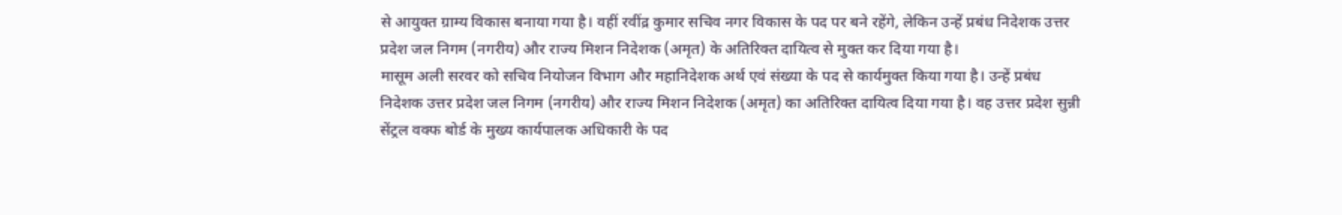से आयुक्त ग्राम्य विकास बनाया गया है। वहीं रवींद्र कुमार सचिव नगर विकास के पद पर बने रहेंगे, लेकिन उन्हें प्रबंध निदेशक उत्तर प्रदेश जल निगम (नगरीय) और राज्य मिशन निदेशक (अमृत) के अतिरिक्त दायित्व से मुक्त कर दिया गया है।
मासूम अली सरवर को सचिव नियोजन विभाग और महानिदेशक अर्थ एवं संख्या के पद से कार्यमुक्त किया गया है। उन्हें प्रबंध निदेशक उत्तर प्रदेश जल निगम (नगरीय) और राज्य मिशन निदेशक (अमृत) का अतिरिक्त दायित्व दिया गया है। वह उत्तर प्रदेश सुन्नी सेंट्रल वक्फ बोर्ड के मुख्य कार्यपालक अधिकारी के पद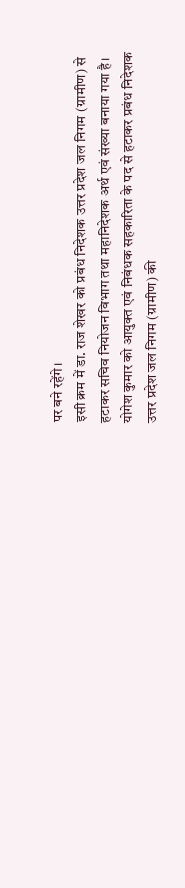पर बने रहेंगे।
इसी क्रम में डा. राज शेखर को प्रबंध निदेशक उत्तर प्रदेश जल निगम (ग्रामीण) से हटाकर सचिव नियोजन विभाग तथा महानिदेशक अर्थ एवं संख्या बनाया गया है। योगेश कुमार को आयुक्त एवं निबंधक सहकारिता के पद से हटाकर प्रबंध निदेशक उत्तर प्रदेश जल निगम (ग्रामीण) की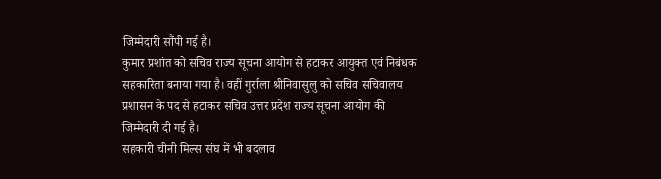जिम्मेदारी सौंपी गई है।
कुमार प्रशांत को सचिव राज्य सूचना आयोग से हटाकर आयुक्त एवं निबंधक सहकारिता बनाया गया है। वहीं गुर्राला श्रीनिवासुलु को सचिव सचिवालय प्रशासन के पद से हटाकर सचिव उत्तर प्रदेश राज्य सूचना आयोग की जिम्मेदारी दी गई है।
सहकारी चीनी मिल्स संघ में भी बदलाव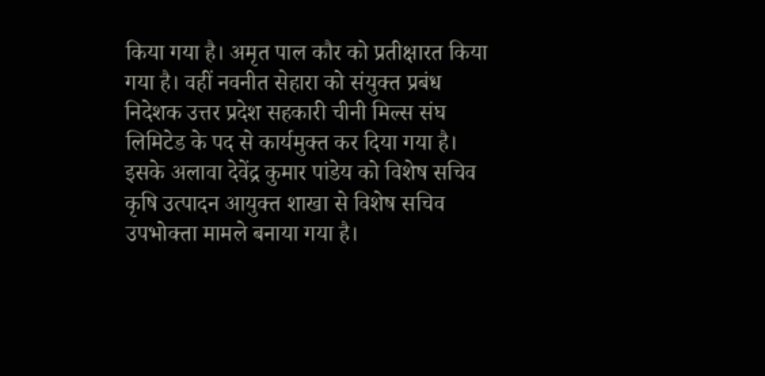किया गया है। अमृत पाल कौर को प्रतीक्षारत किया गया है। वहीं नवनीत सेहारा को संयुक्त प्रबंध निदेशक उत्तर प्रदेश सहकारी चीनी मिल्स संघ लिमिटेड के पद से कार्यमुक्त कर दिया गया है।
इसके अलावा देवेंद्र कुमार पांडेय को विशेष सचिव कृषि उत्पादन आयुक्त शाखा से विशेष सचिव उपभोक्ता मामले बनाया गया है।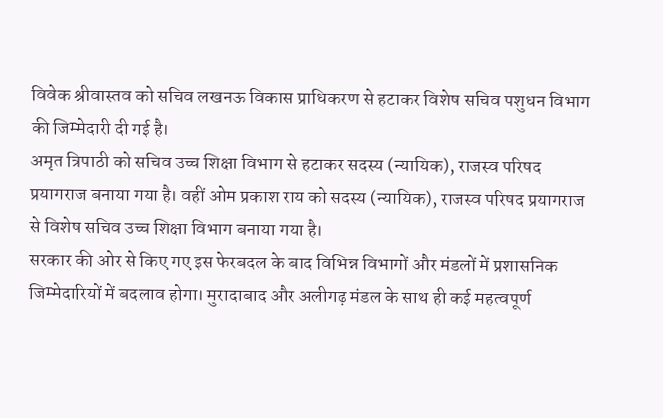विवेक श्रीवास्तव को सचिव लखनऊ विकास प्राधिकरण से हटाकर विशेष सचिव पशुधन विभाग की जिम्मेदारी दी गई है।
अमृत त्रिपाठी को सचिव उच्च शिक्षा विभाग से हटाकर सदस्य (न्यायिक), राजस्व परिषद प्रयागराज बनाया गया है। वहीं ओम प्रकाश राय को सदस्य (न्यायिक), राजस्व परिषद प्रयागराज से विशेष सचिव उच्च शिक्षा विभाग बनाया गया है।
सरकार की ओर से किए गए इस फेरबदल के बाद विभिन्न विभागों और मंडलों में प्रशासनिक जिम्मेदारियों में बदलाव होगा। मुरादाबाद और अलीगढ़ मंडल के साथ ही कई महत्वपूर्ण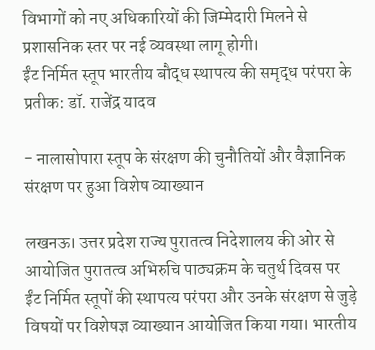विभागों को नए अधिकारियों की जिम्मेदारी मिलने से प्रशासनिक स्तर पर नई व्यवस्था लागू होगी।
ईंट निर्मित स्तूप भारतीय बौद्ध स्थापत्य की समृद्ध परंपरा के प्रतीक: डॉ. राजेंद्र यादव

- नालासोपारा स्तूप के संरक्षण की चुनौतियों और वैज्ञानिक संरक्षण पर हुआ विशेष व्याख्यान

लखनऊ। उत्तर प्रदेश राज्य पुरातत्व निदेशालय की ओर से आयोजित पुरातत्व अभिरुचि पाठ्यक्रम के चतुर्थ दिवस पर ईंट निर्मित स्तूपों की स्थापत्य परंपरा और उनके संरक्षण से जुड़े विषयों पर विशेषज्ञ व्याख्यान आयोजित किया गया। भारतीय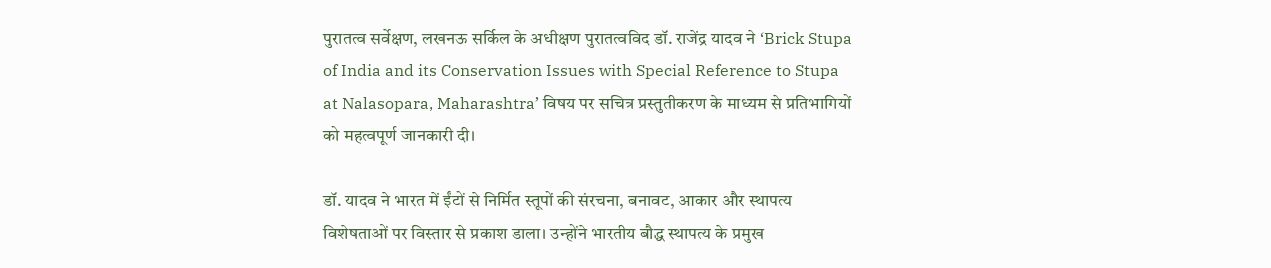पुरातत्व सर्वेक्षण, लखनऊ सर्किल के अधीक्षण पुरातत्वविद डॉ. राजेंद्र यादव ने ‘Brick Stupa of India and its Conservation Issues with Special Reference to Stupa at Nalasopara, Maharashtra’ विषय पर सचित्र प्रस्तुतीकरण के माध्यम से प्रतिभागियों को महत्वपूर्ण जानकारी दी।

डॉ. यादव ने भारत में ईंटों से निर्मित स्तूपों की संरचना, बनावट, आकार और स्थापत्य विशेषताओं पर विस्तार से प्रकाश डाला। उन्होंने भारतीय बौद्ध स्थापत्य के प्रमुख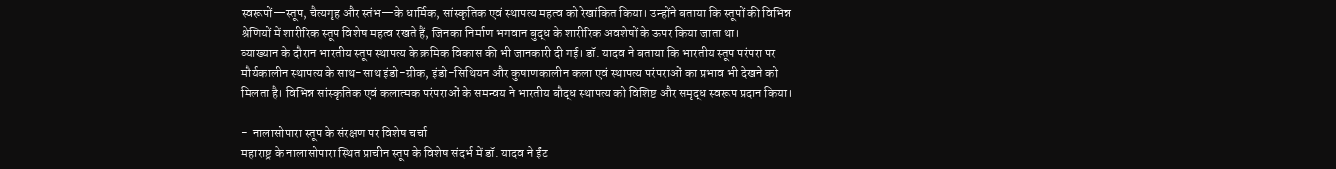स्वरूपों—स्तूप, चैत्यगृह और स्तंभ—के धार्मिक, सांस्कृतिक एवं स्थापत्य महत्व को रेखांकित किया। उन्होंने बताया कि स्तूपों की विभिन्न श्रेणियों में शारीरिक स्तूप विशेष महत्व रखते हैं, जिनका निर्माण भगवान बुद्ध के शारीरिक अवशेषों के ऊपर किया जाता था।
व्याख्यान के दौरान भारतीय स्तूप स्थापत्य के क्रमिक विकास की भी जानकारी दी गई। डॉ. यादव ने बताया कि भारतीय स्तूप परंपरा पर मौर्यकालीन स्थापत्य के साथ-साथ इंडो-ग्रीक, इंडो-सिथियन और कुषाणकालीन कला एवं स्थापत्य परंपराओं का प्रभाव भी देखने को मिलता है। विभिन्न सांस्कृतिक एवं कलात्मक परंपराओं के समन्वय ने भारतीय बौद्ध स्थापत्य को विशिष्ट और समृद्ध स्वरूप प्रदान किया।

-  नालासोपारा स्तूप के संरक्षण पर विशेष चर्चा
महाराष्ट्र के नालासोपारा स्थित प्राचीन स्तूप के विशेष संदर्भ में डॉ. यादव ने ईंट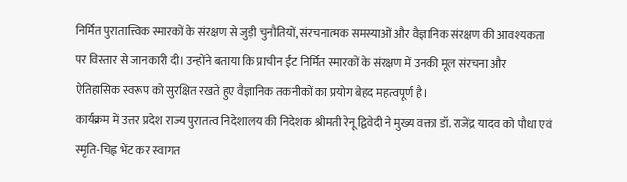निर्मित पुरातात्त्विक स्मारकों के संरक्षण से जुड़ी चुनौतियों, संरचनात्मक समस्याओं और वैज्ञानिक संरक्षण की आवश्यकता पर विस्तार से जानकारी दी। उन्होंने बताया कि प्राचीन ईंट निर्मित स्मारकों के संरक्षण में उनकी मूल संरचना और ऐतिहासिक स्वरूप को सुरक्षित रखते हुए वैज्ञानिक तकनीकों का प्रयोग बेहद महत्वपूर्ण है।
कार्यक्रम में उत्तर प्रदेश राज्य पुरातत्व निदेशालय की निदेशक श्रीमती रेनू द्विवेदी ने मुख्य वक्ता डॉ. राजेंद्र यादव को पौधा एवं स्मृति-चिह्न भेंट कर स्वागत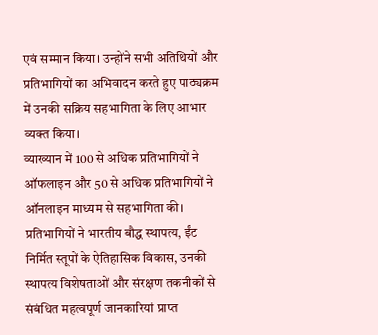एवं सम्मान किया। उन्होंने सभी अतिथियों और प्रतिभागियों का अभिवादन करते हुए पाठ्यक्रम में उनकी सक्रिय सहभागिता के लिए आभार व्यक्त किया।
व्याख्यान में 100 से अधिक प्रतिभागियों ने ऑफलाइन और 50 से अधिक प्रतिभागियों ने ऑनलाइन माध्यम से सहभागिता की। प्रतिभागियों ने भारतीय बौद्ध स्थापत्य, ईंट निर्मित स्तूपों के ऐतिहासिक विकास, उनकी स्थापत्य विशेषताओं और संरक्षण तकनीकों से संबंधित महत्वपूर्ण जानकारियां प्राप्त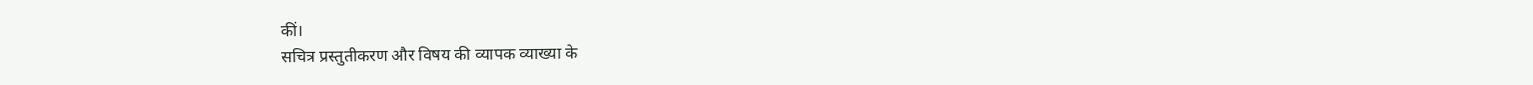कीं।
सचित्र प्रस्तुतीकरण और विषय की व्यापक व्याख्या के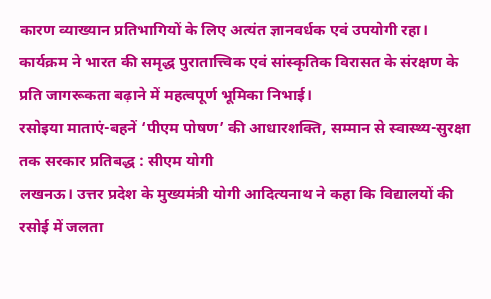कारण व्याख्यान प्रतिभागियों के लिए अत्यंत ज्ञानवर्धक एवं उपयोगी रहा। कार्यक्रम ने भारत की समृद्ध पुरातात्त्विक एवं सांस्कृतिक विरासत के संरक्षण के प्रति जागरूकता बढ़ाने में महत्वपूर्ण भूमिका निभाई।
रसोइया माताएं-बहनें ‘पीएम पोषण’ की आधारशक्ति, सम्मान से स्वास्थ्य-सुरक्षा तक सरकार प्रतिबद्ध : सीएम योगी
लखनऊ। उत्तर प्रदेश के मुख्यमंत्री योगी आदित्यनाथ ने कहा कि विद्यालयों की रसोई में जलता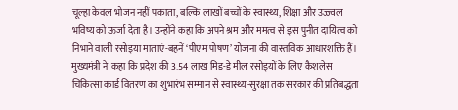चूल्हा केवल भोजन नहीं पकाता, बल्कि लाखों बच्चों के स्वास्थ्य, शिक्षा और उज्ज्वल भविष्य को ऊर्जा देता है। उन्होंने कहा कि अपने श्रम और ममत्व से इस पुनीत दायित्व को निभाने वाली रसोइया माताएं-बहनें ‘पीएम पोषण’ योजना की वास्तविक आधारशक्ति हैं। मुख्यमंत्री ने कहा कि प्रदेश की 3.54 लाख मिड-डे मील रसोइयों के लिए कैशलेस चिकित्सा कार्ड वितरण का शुभारंभ सम्मान से स्वास्थ्य-सुरक्षा तक सरकार की प्रतिबद्धता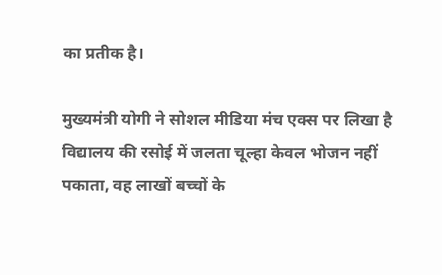का प्रतीक है।

मुख्यमंत्री योगी ने सोशल मीडिया मंच एक्स पर लिखा है विद्यालय की रसोई में जलता चूल्हा केवल भोजन नहीं पकाता, वह लाखों बच्चों के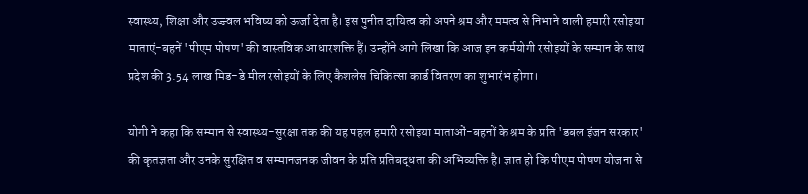स्वास्थ्य, शिक्षा और उज्ज्वल भविष्य को ऊर्जा देता है। इस पुनीत दायित्व को अपने श्रम और ममत्व से निभाने वाली हमारी रसोइया माताएं-बहनें 'पीएम पोषण' की वास्तविक आधारशक्ति हैं। उन्होंने आगे लिखा कि आज इन कर्मयोगी रसोइयों के सम्मान के साथ प्रदेश की 3.54 लाख मिड-डे मील रसोइयों के लिए कैशलेस चिकित्सा कार्ड वितरण का शुभारंभ होगा।

योगी ने कहा कि सम्मान से स्वास्थ्य-सुरक्षा तक की यह पहल हमारी रसोइया माताओं-बहनों के श्रम के प्रति 'डबल इंजन सरकार' की कृतज्ञता और उनके सुरक्षित व सम्मानजनक जीवन के प्रति प्रतिबद्धता की अभिव्यक्ति है। ज्ञात हो कि पीएम पोषण योजना से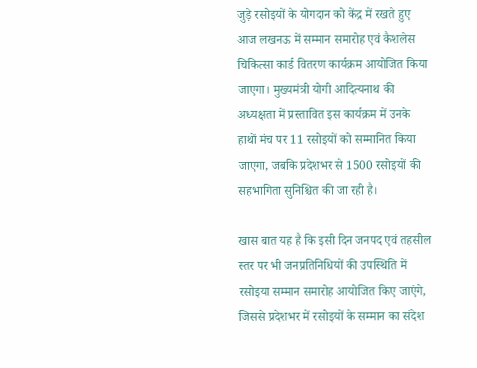जुड़े रसोइयों के योगदान को केंद्र में रखते हुए आज लखनऊ में सम्मान समारोह एवं कैशलेस चिकित्सा कार्ड वितरण कार्यक्रम आयोजित किया जाएगा। मुख्यमंत्री योगी आदित्यनाथ की अध्यक्षता में प्रस्तावित इस कार्यक्रम में उनके हाथों मंच पर 11 रसोइयों को सम्मानित किया जाएगा, जबकि प्रदेशभर से 1500 रसोइयों की सहभागिता सुनिश्चित की जा रही है।

खास बात यह है कि इसी दिन जनपद एवं तहसील स्तर पर भी जनप्रतिनिधियों की उपस्थिति में रसोइया सम्मान समारोह आयोजित किए जाएंगे, जिससे प्रदेशभर में रसोइयों के सम्मान का संदेश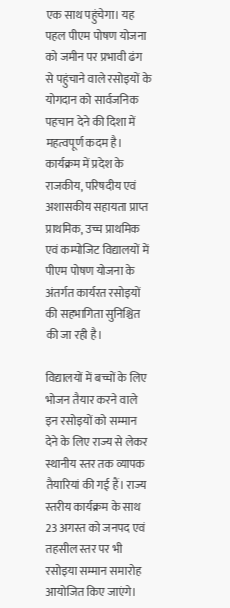एक साथ पहुंचेगा। यह पहल पीएम पोषण योजना को जमीन पर प्रभावी ढंग से पहुंचाने वाले रसोइयों के योगदान को सार्वजनिक पहचान देने की दिशा में महत्वपूर्ण कदम है। कार्यक्रम में प्रदेश के राजकीय, परिषदीय एवं अशासकीय सहायता प्राप्त प्राथमिक, उच्च प्राथमिक एवं कम्पोजिट विद्यालयों में पीएम पोषण योजना के अंतर्गत कार्यरत रसोइयों की सहभागिता सुनिश्चित की जा रही है।

विद्यालयों में बच्चों के लिए भोजन तैयार करने वाले इन रसोइयों को सम्मान देने के लिए राज्य से लेकर स्थानीय स्तर तक व्यापक तैयारियां की गई हैं। राज्य स्तरीय कार्यक्रम के साथ 23 अगस्त को जनपद एवं तहसील स्तर पर भी रसोइया सम्मान समारोह आयोजित किए जाएंगे।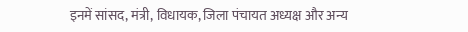इनमें सांसद, मंत्री, विधायक, जिला पंचायत अध्यक्ष और अन्य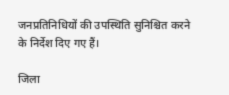जनप्रतिनिधियों की उपस्थिति सुनिश्चित करने के निर्देश दिए गए हैं।

जिला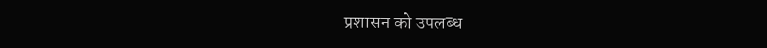प्रशासन को उपलब्ध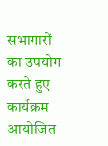सभागारों का उपयोग करते हुए कार्यक्रम आयोजित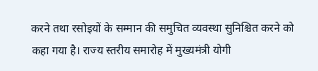करने तथा रसोइयों के सम्मान की समुचित व्यवस्था सुनिश्चित करने को कहा गया है। राज्य स्तरीय समारोह में मुख्यमंत्री योगी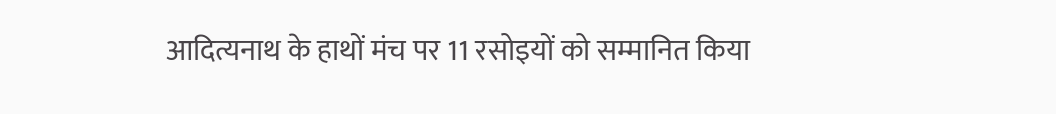आदित्यनाथ के हाथों मंच पर 11 रसोइयों को सम्मानित किया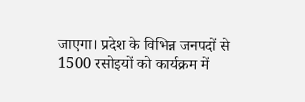जाएगा। प्रदेश के विभिन्न जनपदों से 1500 रसोइयों को कार्यक्रम में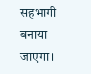सहभागी बनाया जाएगा।